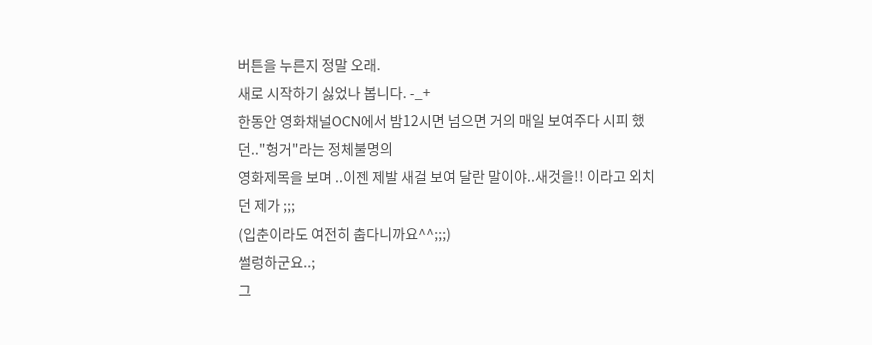버튼을 누른지 정말 오래.
새로 시작하기 싫었나 봅니다. -_+
한동안 영화채널OCN에서 밤12시면 넘으면 거의 매일 보여주다 시피 했던.."헝거"라는 정체불명의
영화제목을 보며 ..이젠 제발 새걸 보여 달란 말이야..새것을!! 이라고 외치던 제가 ;;;
(입춘이라도 여전히 춥다니까요^^;;;)
썰렁하군요..;
그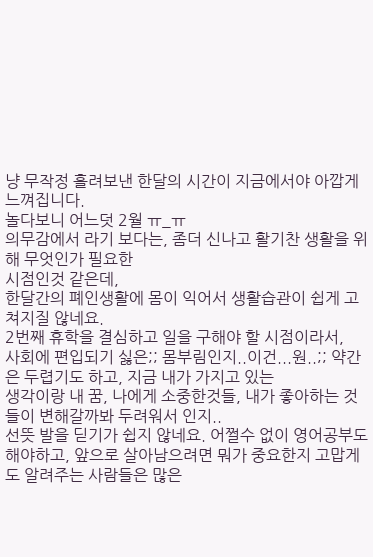냥 무작정 흘려보낸 한달의 시간이 지금에서야 아깝게 느껴집니다.
놀다보니 어느덧 2월 ㅠ_ㅠ
의무감에서 라기 보다는, 좀더 신나고 활기찬 생활을 위해 무엇인가 필요한
시점인것 같은데,
한달간의 폐인생활에 몸이 익어서 생활습관이 쉽게 고쳐지질 않네요.
2번째 휴학을 결심하고 일을 구해야 할 시점이라서,
사회에 편입되기 싫은;; 몸부림인지..이건...원..;; 약간은 두렵기도 하고, 지금 내가 가지고 있는
생각이랑 내 꿈, 나에게 소중한것들, 내가 좋아하는 것들이 변해갈까봐 두려워서 인지..
선뜻 발을 딛기가 쉽지 않네요. 어쩔수 없이 영어공부도 해야하고, 앞으로 살아남으려면 뭐가 중요한지 고맙게도 알려주는 사람들은 많은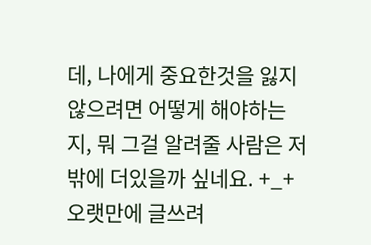데, 나에게 중요한것을 잃지 않으려면 어떻게 해야하는지, 뭐 그걸 알려줄 사람은 저밖에 더있을까 싶네요. +_+
오랫만에 글쓰려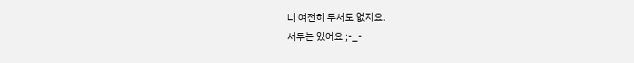니 여전히 두서도 없지요.
서두는 있어요 ;-_-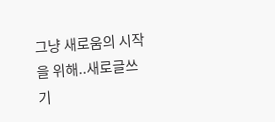그냥 새로움의 시작을 위해..새로글쓰기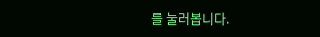를 눌러봅니다.